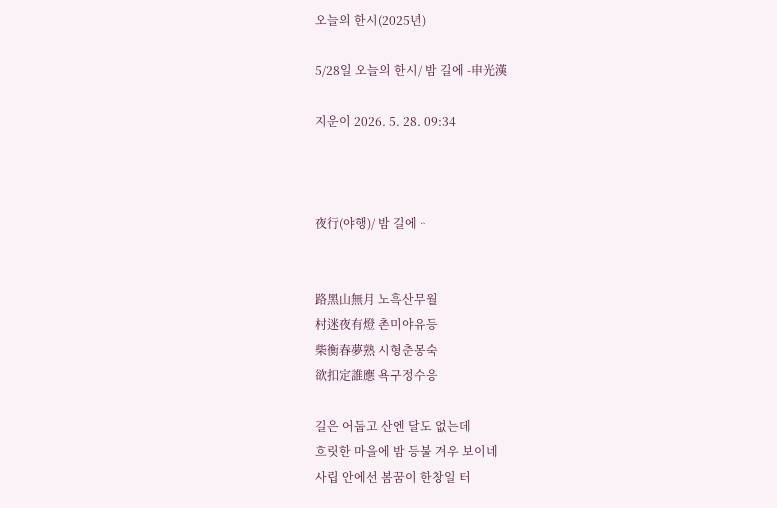오늘의 한시(2025년)

5/28일 오늘의 한시/ 밤 길에 -申光漢

지운이 2026. 5. 28. 09:34



夜行(야행)/ 밤 길에ᆢ


路黑山無月 노흑산무월
村迷夜有燈 촌미야유등
柴衡春夢熟 시형춘몽숙
欲扣定誰應 욕구정수응

길은 어둡고 산엔 달도 없는데
흐릿한 마을에 밤 등불 겨우 보이네
사립 안에선 봄꿈이 한창일 터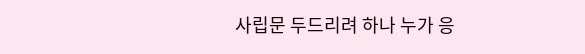사립문 두드리려 하나 누가 응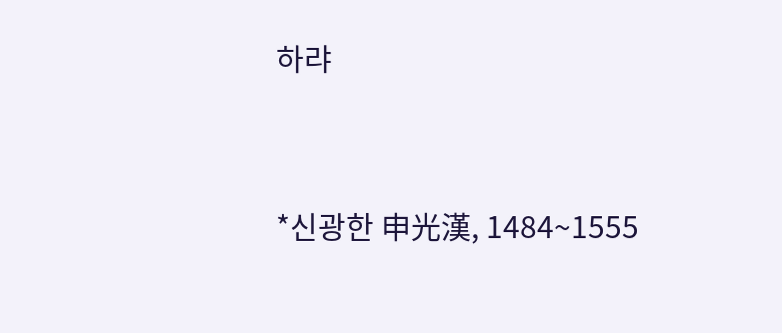하랴


*신광한 申光漢, 1484~1555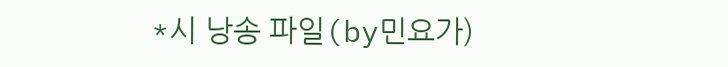*시 낭송 파일(by민요가)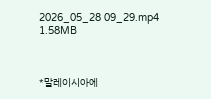2026_05_28 09_29.mp4
1.58MB



*말레이시아에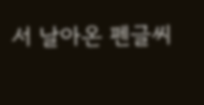서 날아온 펜글씨